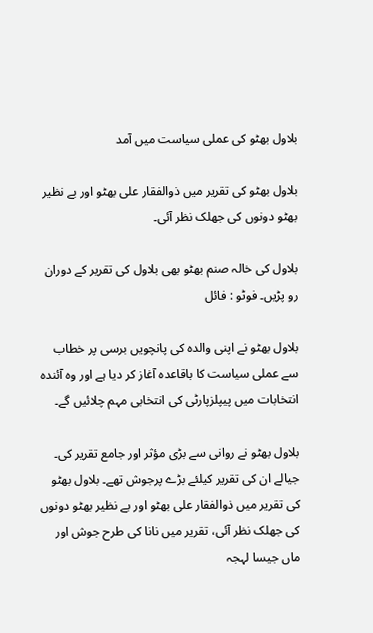بلاول بھٹو کی عملی سیاست میں آمد

بلاول بھٹو کی تقریر میں ذوالفقار علی بھٹو اور بے نظیر بھٹو دونوں کی جھلک نظر آئی۔

بلاول کی خالہ صنم بھٹو بھی بلاول کی تقریر کے دوران رو پڑیں۔ فوٹو : فائل

بلاول بھٹو نے اپنی والدہ کی پانچویں برسی پر خطاب سے عملی سیاست کا باقاعدہ آغاز کر دیا ہے اور وہ آئندہ انتخابات میں پیپلزپارٹی کی انتخابی مہم چلائیں گے۔

بلاول بھٹو نے روانی سے بڑی مؤثر اور جامع تقریر کی۔ جیالے ان کی تقریر کیلئے بڑے پرجوش تھے۔ بلاول بھٹو کی تقریر میں ذوالفقار علی بھٹو اور بے نظیر بھٹو دونوں کی جھلک نظر آئی، تقریر میں نانا کی طرح جوش اور ماں جیسا لہجہ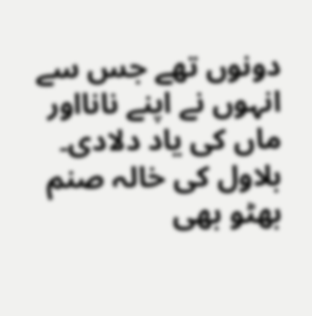دونوں تھے جس سے انہوں نے اپنے نانااور ماں کی یاد دلادی۔ بلاول کی خالہ صنم بھٹو بھی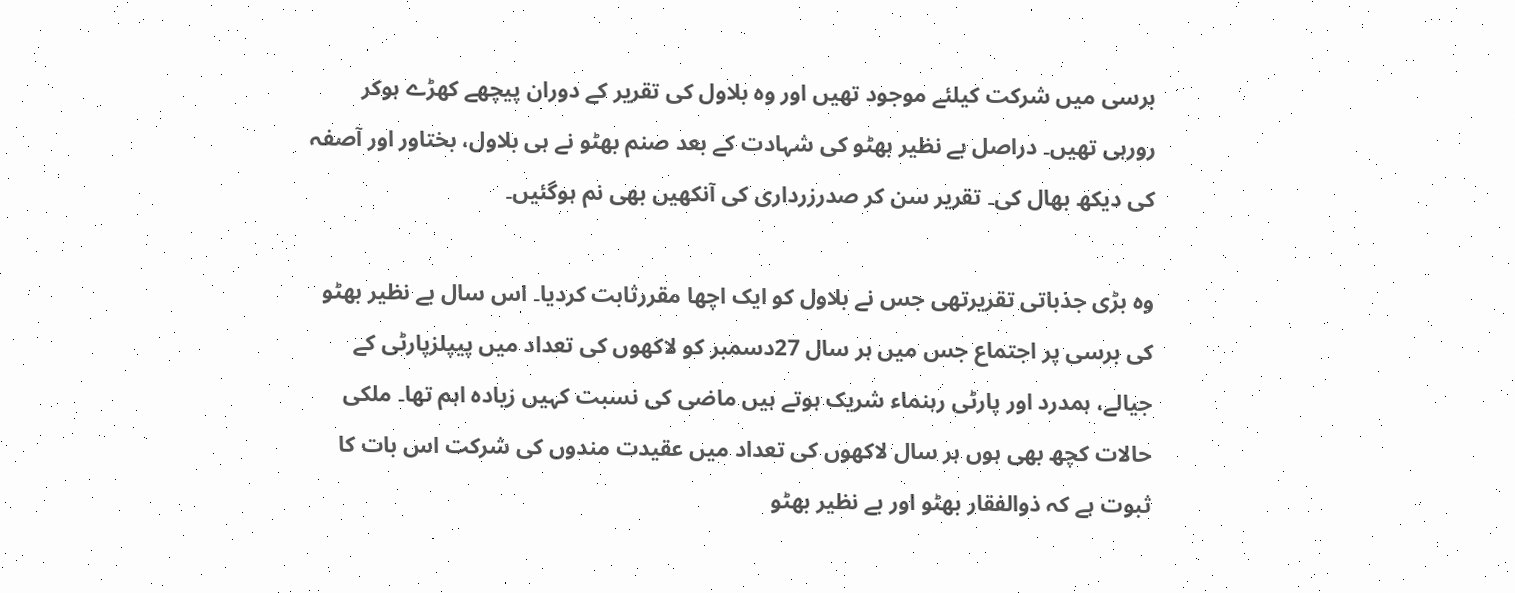برسی میں شرکت کیلئے موجود تھیں اور وہ بلاول کی تقریر کے دوران پیچھے کھڑے ہوکر رورہی تھیں۔ دراصل بے نظیر بھٹو کی شہادت کے بعد صنم بھٹو نے ہی بلاول، بختاور اور آصفہ کی دیکھ بھال کی۔ تقریر سن کر صدرزرداری کی آنکھیں بھی نم ہوگئیں۔

وہ بڑی جذباتی تقریرتھی جس نے بلاول کو ایک اچھا مقررثابت کردیا۔ اس سال بے نظیر بھٹو کی برسی پر اجتماع جس میں ہر سال 27دسمبر کو لاکھوں کی تعداد میں پیپلزپارٹی کے جیالے، ہمدرد اور پارٹی رہنماء شریک ہوتے ہیں ماضی کی نسبت کہیں زیادہ اہم تھا۔ ملکی حالات کچھ بھی ہوں ہر سال لاکھوں کی تعداد میں عقیدت مندوں کی شرکت اس بات کا ثبوت ہے کہ ذوالفقار بھٹو اور بے نظیر بھٹو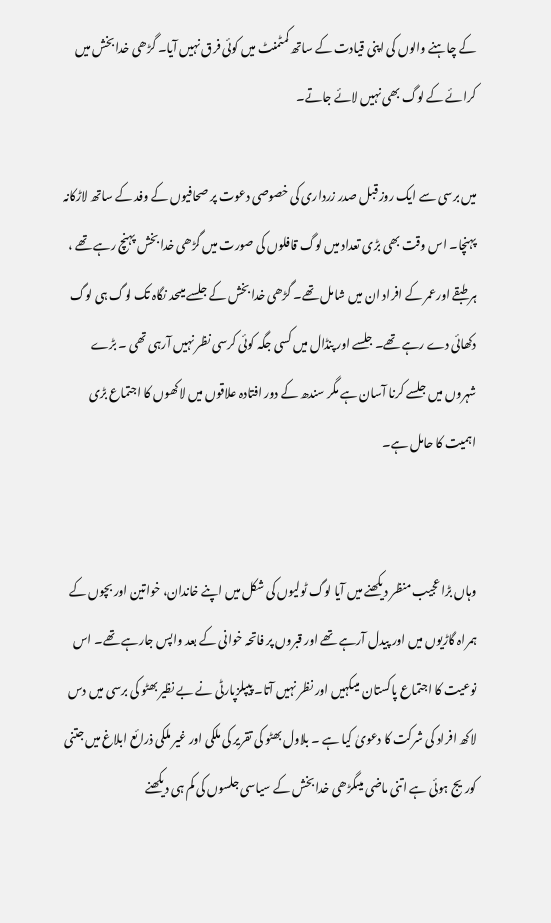کے چاہنے والوں کی اپنی قیادت کے ساتھ کمٹمنٹ میں کوئی فرق نہیں آیا۔ گڑھی خدا بخش میں کرائے کے لوگ بھی نہیں لائے جاتے۔

میں برسی سے ایک روز قبل صدر زرداری کی خصوصی دعوت پر صحافیوں کے وفد کے ساتھ لاڑکانہ پہنچا۔ اس وقت بھی بڑی تعداد میں لوگ قافلوں کی صورت میں گڑھی خدا بخش پہنچ رہے تھے ، ہر طبقے اورعمر کے افراد ان میں شامل تھے۔ گڑھی خدا بخش کے جلسے میںحد نگاہ تک لوگ ہی لوگ دکھائی دے رہے تھے۔ جلسے اور پنڈال میں کسی جگہ کوئی کرسی نظر نہیں آرہی تھی ۔ بڑے شہروں میں جلسے کرنا آسان ہے مگر سندھ کے دور افتادہ علاقوں میں لاکھوں کا اجتماع بڑی اہمیت کا حامل ہے۔


وہاں بڑا عجیب منظر دیکھنے میں آیا لوگ ٹولیوں کی شکل میں اپنے خاندان، خواتین اور بچوں کے ہمراہ گاڑیوں میں اور پیدل آرہے تھے اور قبروں پر فاتحہ خوانی کے بعد واپس جارہے تھے۔ اس نوعیت کا اجتماع پاکستان میںکہیں اور نظر نہیں آتا۔ پیپلزپارٹی نے بے نظیر بھٹو کی برسی میں دس لاکھ افراد کی شرکت کا دعویٰ کیا ہے ۔ بلاول بھٹو کی تقریر کی ملکی اور غیر ملکی ذرائع ابلاغ میں جتنی کوریج ہوئی ہے اتنی ماضی میںگڑھی خدا بخش کے سیاسی جلسوں کی کم ہی دیکھنے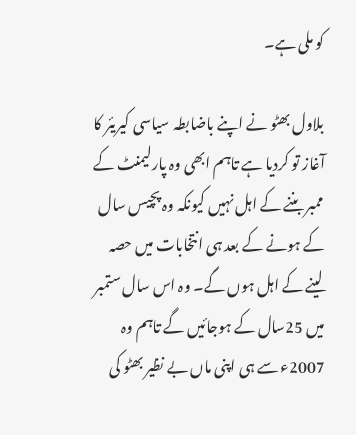کو ملی ہے۔

بلاول بھٹو نے اپنے باضابطہ سیاسی کیریئر کا آغاز تو کردیا ہے تاہم ابھی وہ پارلیمنٹ کے ممبر بننے کے اہل نہیں کیونکہ وہ پچیس سال کے ہونے کے بعد ہی انتخابات میں حصہ لینے کے اہل ہوں گے۔ وہ اس سال ستمبر میں 25سال کے ہوجائیں گے تاہم وہ 2007ء سے ہی اپنی ماں بے نظیر بھٹو کی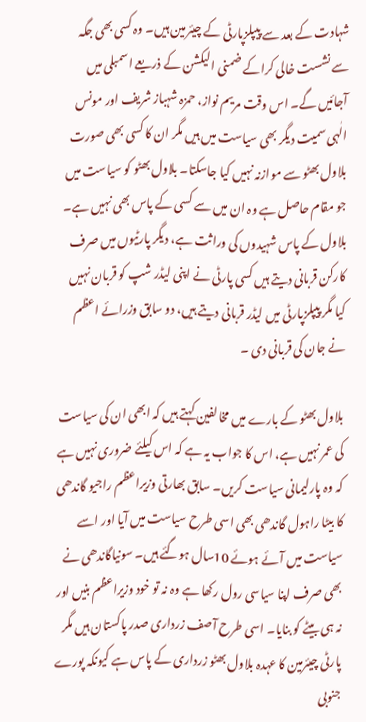شہادت کے بعد سے پیپلزپارٹی کے چیئرمین ہیں۔ وہ کسی بھی جگہ سے نشست خالی کراکے ضمنی الیکشن کے ذریعے اسمبلی میں آجائیں گے۔ اس وقت مریم نواز، حمزہ شہباز شریف اور مونس الٰہی سمیت دیگر بھی سیاست میں ہیں مگر ان کا کسی بھی صورت بلاول بھٹو سے موازنہ نہیں کیا جاسکتا۔ بلاول بھٹو کو سیاست میں جو مقام حاصل ہے وہ ان میں سے کسی کے پاس بھی نہیں ہے۔ بلاول کے پاس شہیدوں کی وراثت ہے، دیگر پارٹیوں میں صرف کارکن قربانی دیتے ہیں کسی پارٹی نے اپنی لیڈر شپ کو قربان نہیں کیا مگر پیپلزپارٹی میں لیڈر قربانی دیتے ہیں، دو سابق وزرائے اعظم نے جان کی قربانی دی ۔

بلاول بھٹو کے بارے میں مخالفین کہتے ہیں کہ ابھی ان کی سیاست کی عمر نہیں ہے، اس کا جواب یہ ہے کہ اس کیلئے ضروری نہیں ہے کہ وہ پارلیمانی سیاست کریں۔ سابق بھارتی وزیراعظم راجیو گاندھی کا بیٹا راہول گاندھی بھی اسی طرح سیاست میں آیا اور اسے سیاست میں آئے ہوئے 10سال ہوگئے ہیں۔ سونیاگاندھی نے بھی صرف اپنا سیاسی رول رکھا ہے وہ نہ تو خود وزیراعظم بنیں اور نہ ہی بیٹے کو بنایا۔ اسی طرح آصف زرداری صدر پاکستان ہیں مگر پارٹی چیئرمین کا عہدہ بلاول بھٹو زرداری کے پاس ہے کیونکہ پورے جنوبی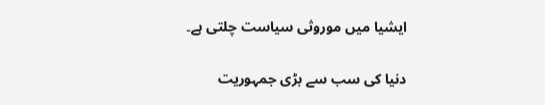ایشیا میں موروثی سیاست چلتی ہے۔

دنیا کی سب سے بڑی جمہوریت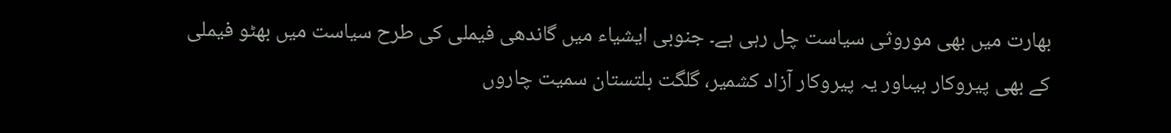بھارت میں بھی موروثی سیاست چل رہی ہے۔ جنوبی ایشیاء میں گاندھی فیملی کی طرح سیاست میں بھٹو فیملی کے بھی پیروکار ہیںاور یہ پیروکار آزاد کشمیر، گلگت بلتستان سمیت چاروں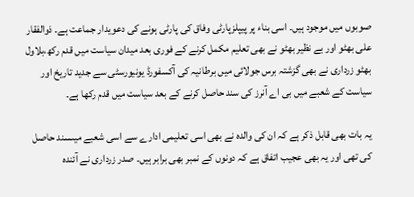صوبوں میں موجود ہیں۔ اسی بناء پر پیپلزپارٹی وفاق کی پارٹی ہونے کی دعویدار جماعت ہے۔ ذوالفقار علی بھٹو اور بے نظیر بھٹو نے بھی تعلیم مکمل کرنے کے فوری بعد میدان سیاست میں قدم رکھ،بلاول بھٹو زرداری نے بھی گزشتہ برس جولائی میں برطانیہ کی آکسفورڈ یونیورسٹی سے جدید تاریخ اور سیاست کے شعبے میں بی اے آنرز کی سند حاصل کرنے کے بعد سیاست میں قدم رکھا ہے۔

یہ بات بھی قابل ذکر ہے کہ ان کی والدہ نے بھی اسی تعلیمی ادارے سے اسی شعبے میںسند حاصل کی تھی اور یہ بھی عجیب اتفاق ہے کہ دونوں کے نمبر بھی برابر ہیں۔ صدر زرداری نے آئندہ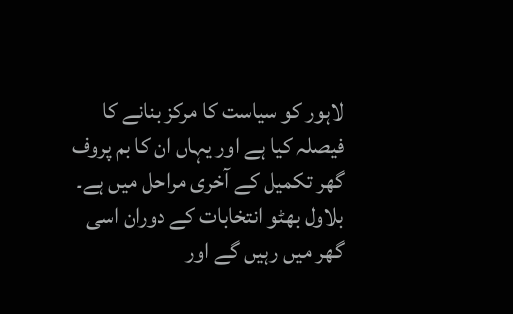لاہور کو سیاست کا مرکز بنانے کا فیصلہ کیا ہے اور یہاں ان کا بم پروف گھر تکمیل کے آخری مراحل میں ہے۔ بلاول بھٹو انتخابات کے دوران اسی گھر میں رہیں گے اور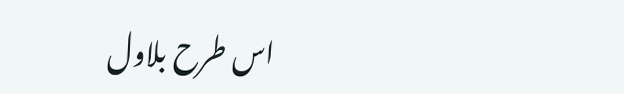اس طرح بلاول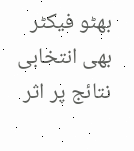بھٹو فیکٹر بھی انتخابی نتائج پر اثر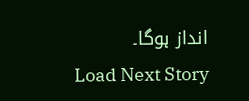انداز ہوگا۔
Load Next Story